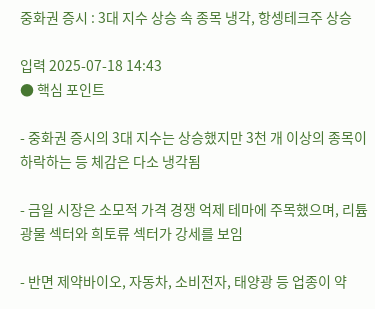중화권 증시 : 3대 지수 상승 속 종목 냉각, 항셍테크주 상승

입력 2025-07-18 14:43
● 핵심 포인트

- 중화권 증시의 3대 지수는 상승했지만 3천 개 이상의 종목이 하락하는 등 체감은 다소 냉각됨

- 금일 시장은 소모적 가격 경쟁 억제 테마에 주목했으며, 리튬 광물 섹터와 희토류 섹터가 강세를 보임

- 반면 제약바이오, 자동차, 소비전자, 태양광 등 업종이 약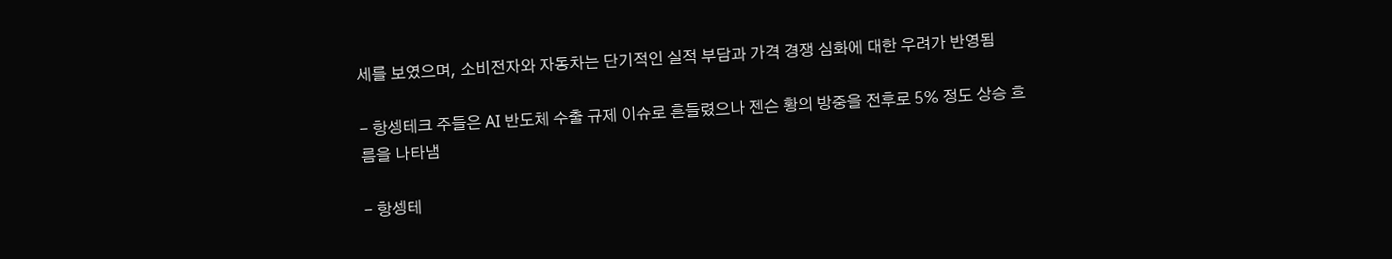세를 보였으며, 소비전자와 자동차는 단기적인 실적 부담과 가격 경쟁 심화에 대한 우려가 반영됨

- 항셍테크 주들은 AI 반도체 수출 규제 이슈로 흔들렸으나 젠슨 황의 방중을 전후로 5% 정도 상승 흐름을 나타냄

- 항셍테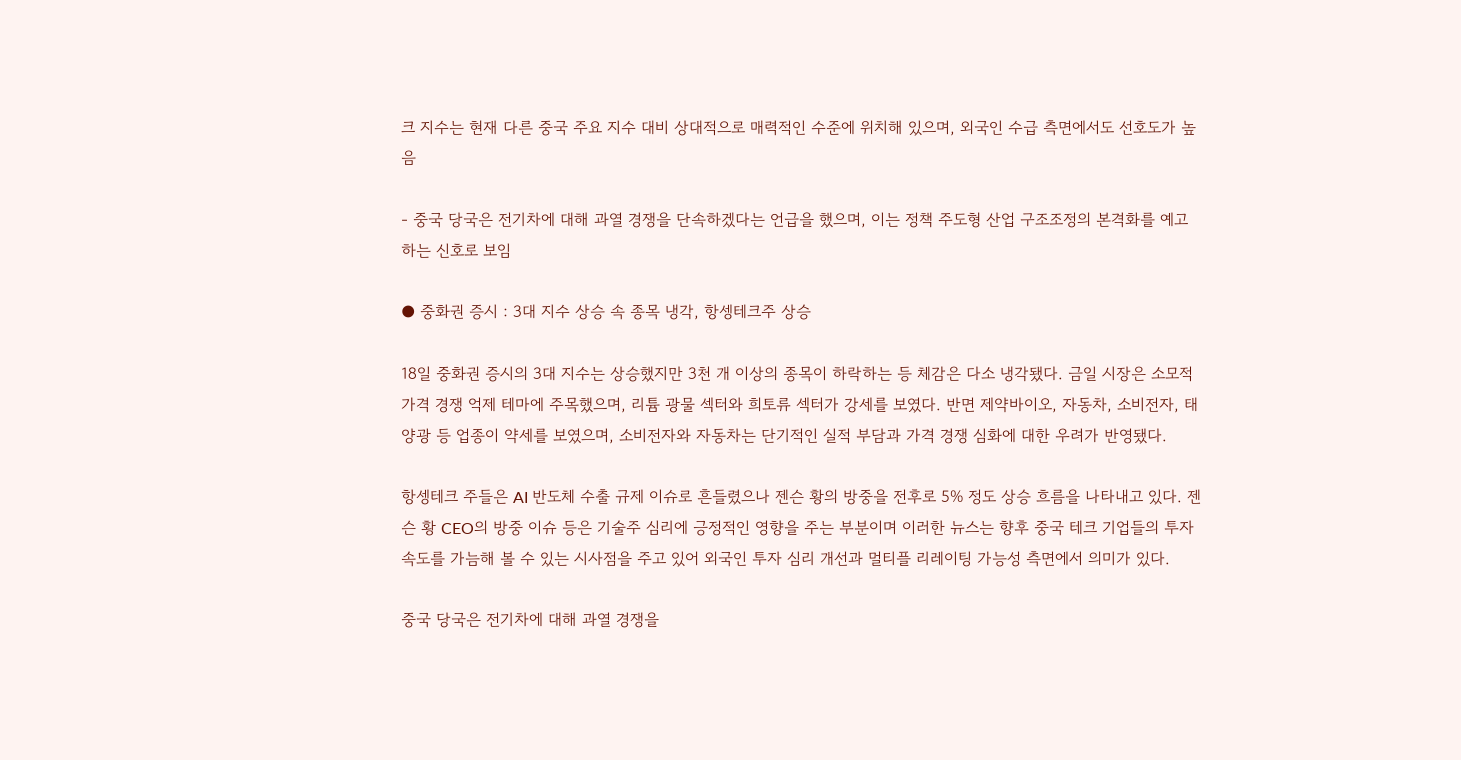크 지수는 현재 다른 중국 주요 지수 대비 상대적으로 매력적인 수준에 위치해 있으며, 외국인 수급 측면에서도 선호도가 높음

- 중국 당국은 전기차에 대해 과열 경쟁을 단속하겠다는 언급을 했으며, 이는 정책 주도형 산업 구조조정의 본격화를 예고하는 신호로 보임

● 중화권 증시 : 3대 지수 상승 속 종목 냉각, 항셍테크주 상승

18일 중화권 증시의 3대 지수는 상승했지만 3천 개 이상의 종목이 하락하는 등 체감은 다소 냉각됐다. 금일 시장은 소모적 가격 경쟁 억제 테마에 주목했으며, 리튬 광물 섹터와 희토류 섹터가 강세를 보였다. 반면 제약바이오, 자동차, 소비전자, 태양광 등 업종이 약세를 보였으며, 소비전자와 자동차는 단기적인 실적 부담과 가격 경쟁 심화에 대한 우려가 반영됐다.

항셍테크 주들은 AI 반도체 수출 규제 이슈로 흔들렸으나 젠슨 황의 방중을 전후로 5% 정도 상승 흐름을 나타내고 있다. 젠슨 황 CEO의 방중 이슈 등은 기술주 심리에 긍정적인 영향을 주는 부분이며 이러한 뉴스는 향후 중국 테크 기업들의 투자 속도를 가늠해 볼 수 있는 시사점을 주고 있어 외국인 투자 심리 개선과 멀티플 리레이팅 가능성 측면에서 의미가 있다.

중국 당국은 전기차에 대해 과열 경쟁을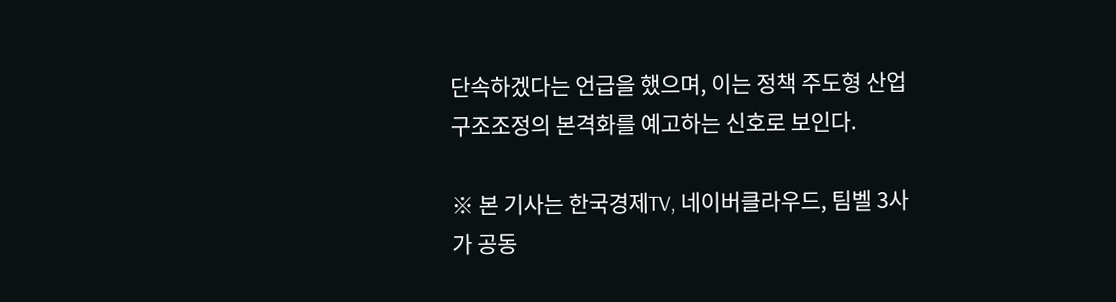단속하겠다는 언급을 했으며, 이는 정책 주도형 산업 구조조정의 본격화를 예고하는 신호로 보인다.

※ 본 기사는 한국경제TV, 네이버클라우드, 팀벨 3사가 공동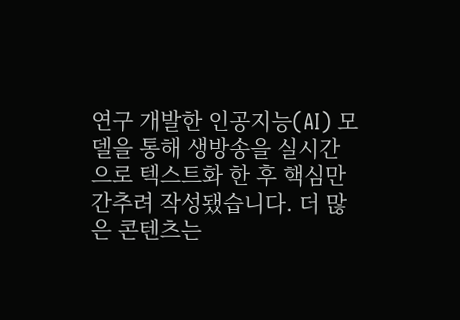연구 개발한 인공지능(AI) 모델을 통해 생방송을 실시간으로 텍스트화 한 후 핵심만 간추려 작성됐습니다. 더 많은 콘텐츠는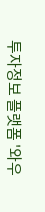투자정보 플랫폼 '와우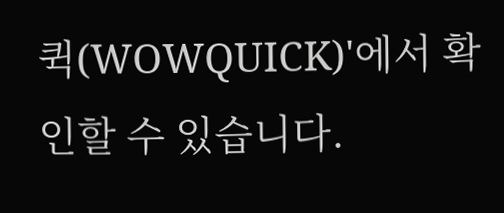퀵(WOWQUICK)'에서 확인할 수 있습니다.